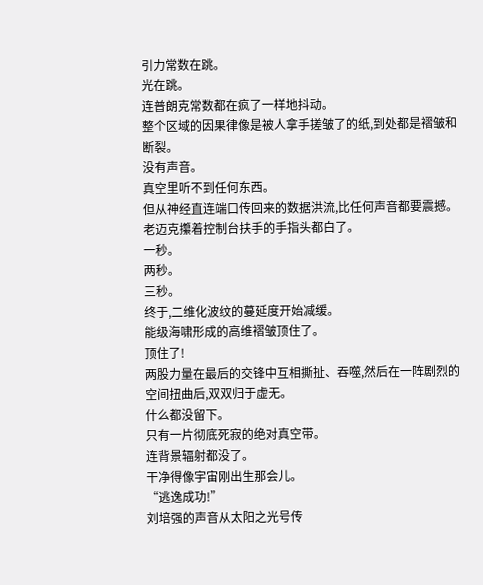引力常数在跳。
光在跳。
连普朗克常数都在疯了一样地抖动。
整个区域的因果律像是被人拿手搓皱了的纸,到处都是褶皱和断裂。
没有声音。
真空里听不到任何东西。
但从神经直连端口传回来的数据洪流,比任何声音都要震撼。
老迈克攥着控制台扶手的手指头都白了。
一秒。
两秒。
三秒。
终于,二维化波纹的蔓延度开始减缓。
能级海啸形成的高维褶皱顶住了。
顶住了!
两股力量在最后的交锋中互相撕扯、吞噬,然后在一阵剧烈的空间扭曲后,双双归于虚无。
什么都没留下。
只有一片彻底死寂的绝对真空带。
连背景辐射都没了。
干净得像宇宙刚出生那会儿。
“逃逸成功!”
刘培强的声音从太阳之光号传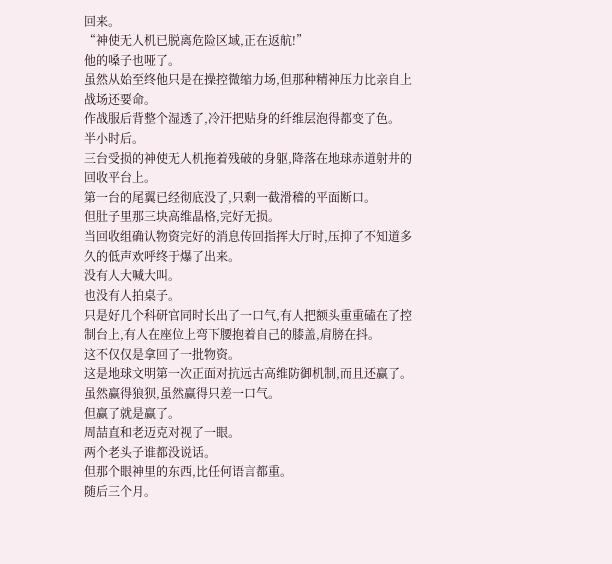回来。
“神使无人机已脱离危险区域,正在返航!”
他的嗓子也哑了。
虽然从始至终他只是在操控微缩力场,但那种精神压力比亲自上战场还要命。
作战服后背整个湿透了,冷汗把贴身的纤维层泡得都变了色。
半小时后。
三台受损的神使无人机拖着残破的身躯,降落在地球赤道射井的回收平台上。
第一台的尾翼已经彻底没了,只剩一截滑稽的平面断口。
但肚子里那三块高维晶格,完好无损。
当回收组确认物资完好的消息传回指挥大厅时,压抑了不知道多久的低声欢呼终于爆了出来。
没有人大喊大叫。
也没有人拍桌子。
只是好几个科研官同时长出了一口气,有人把额头重重磕在了控制台上,有人在座位上弯下腰抱着自己的膝盖,肩膀在抖。
这不仅仅是拿回了一批物资。
这是地球文明第一次正面对抗远古高维防御机制,而且还赢了。
虽然赢得狼狈,虽然赢得只差一口气。
但赢了就是赢了。
周喆直和老迈克对视了一眼。
两个老头子谁都没说话。
但那个眼神里的东西,比任何语言都重。
随后三个月。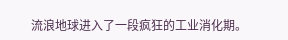流浪地球进入了一段疯狂的工业消化期。